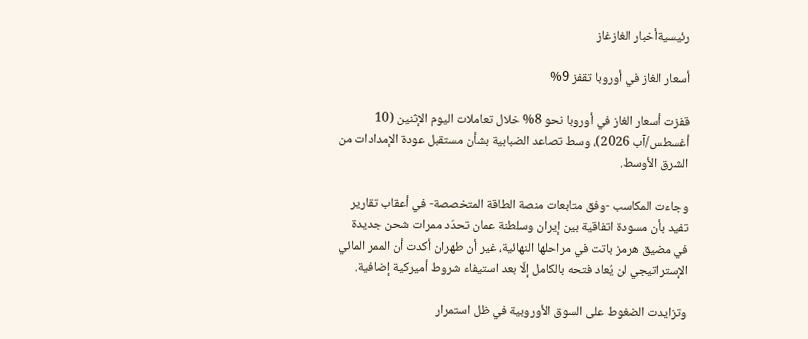رئيسيةأخبار الغازغاز

أسعار الغاز في أوروبا تقفز 9%

قفزت أسعار الغاز في أوروبا نحو 8% خلال تعاملات اليوم الإثنين (10 أغسطس/آب 2026)، وسط تصاعد الضبابية بشأن مستقبل عودة الإمدادات من الشرق الأوسط.

وجاءت المكاسب -وفق متابعات منصة الطاقة المتخصصة- في أعقاب تقارير تفيد بأن مسودة اتفاقية بين إيران وسلطنة عمان تحدّد ممرات شحن جديدة في مضيق هرمز باتت في مراحلها النهائية، غير أن طهران أكدت أن الممر المائي الإستراتيجي لن يُعاد فتحه بالكامل إلّا بعد استيفاء شروط أميركية إضافية.

وتزايدت الضغوط على السوق الأوروبية في ظل استمرار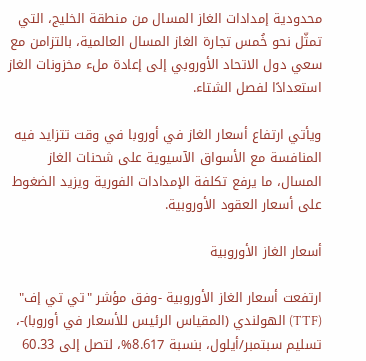محدودية إمدادات الغاز المسال من منطقة الخليج، التي تمثّل نحو خُمس تجارة الغاز المسال العالمية، بالتزامن مع سعي دول الاتحاد الأوروبي إلى إعادة ملء مخزونات الغاز استعدادًا لفصل الشتاء.

ويأتي ارتفاع أسعار الغاز في أوروبا في وقت تتزايد فيه المنافسة مع الأسواق الآسيوية على شحنات الغاز المسال، ما يرفع تكلفة الإمدادات الفورية ويزيد الضغوط على أسعار العقود الأوروبية.

أسعار الغاز الأوروبية

ارتفعت أسعار الغاز الأوروبية -وفق مؤشر "تي تي إف" (TTF) الهولندي (المقياس الرئيس للأسعار في أوروبا)-، تسليم سبتمبر/أيلول، بنسبة 8.617%، لتصل إلى 60.33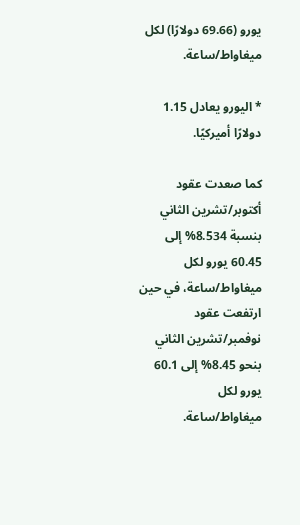يورو (69.66 دولارًا) لكل ميغاواط/ساعة.

* اليورو يعادل 1.15 دولارًا أميركيًا.

كما صعدت عقود أكتوبر/تشرين الثاني بنسبة 8.534% إلى 60.45 يورو لكل ميغاواط/ساعة، في حين ارتفعت عقود نوفمبر/تشرين الثاني بنحو 8.45% إلى 60.1 يورو لكل ميغاواط/ساعة.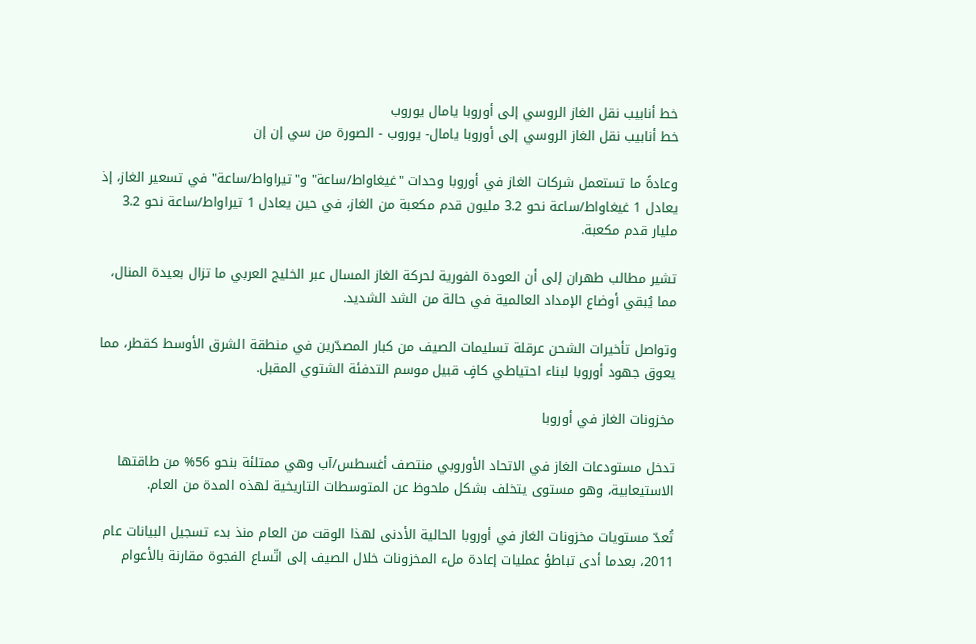خط أنابيب نقل الغاز الروسي إلى أوروبا يامال يوروب
خط أنابيب نقل الغاز الروسي إلى أوروبا يامال- يوروب - الصورة من سي إن إن

وعادةً ما تستعمل شركات الغاز في أوروبا وحدات "غيغاواط/ساعة" و"تيراواط/ساعة" في تسعير الغاز، إذ يعادل 1 غيغاواط/ساعة نحو 3.2 مليون قدم مكعبة من الغاز، في حين يعادل 1 تيراواط/ساعة نحو 3.2 مليار قدم مكعبة.

تشير مطالب طهران إلى أن العودة الفورية لحركة الغاز المسال عبر الخليج العربي ما تزال بعيدة المنال، مما يُبقي أوضاع الإمداد العالمية في حالة من الشد الشديد.

وتواصل تأخيرات الشحن عرقلة تسليمات الصيف من كبار المصدّرين في منطقة الشرق الأوسط كقطر، مما يعوق جهود أوروبا لبناء احتياطي كافٍ قبيل موسم التدفئة الشتوي المقبل.

مخزونات الغاز في أوروبا

تدخل مستودعات الغاز في الاتحاد الأوروبي منتصف أغسطس/آب وهي ممتلئة بنحو 56% من طاقتها الاستيعابية، وهو مستوى يتخلف بشكل ملحوظ عن المتوسطات التاريخية لهذه المدة من العام.

تُعدّ مستويات مخزونات الغاز في أوروبا الحالية الأدنى لهذا الوقت من العام منذ بدء تسجيل البيانات عام 2011، بعدما أدى تباطؤ عمليات إعادة ملء المخزونات خلال الصيف إلى اتّساع الفجوة مقارنة بالأعوام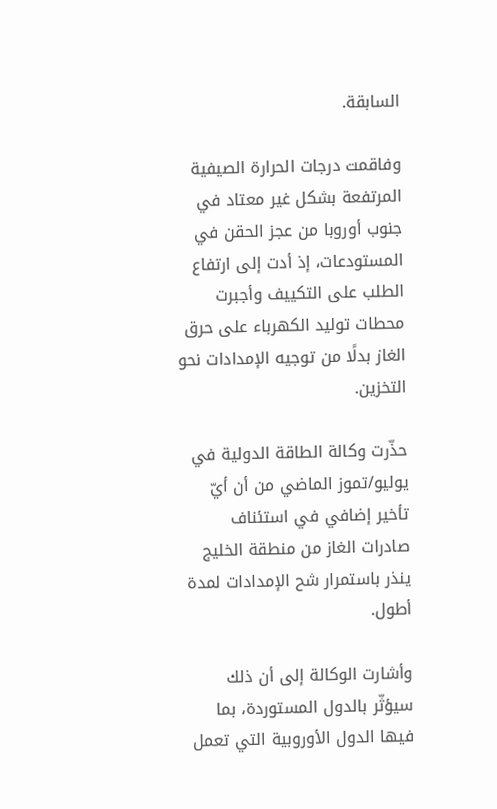السابقة.

وفاقمت درجات الحرارة الصيفية المرتفعة بشكل غير معتاد في جنوب أوروبا من عجز الحقن في المستودعات، إذ أدت إلى ارتفاع الطلب على التكييف وأجبرت محطات توليد الكهرباء على حرق الغاز بدلًا من توجيه الإمدادات نحو التخزين.

حذّرت وكالة الطاقة الدولية في يوليو/تموز الماضي من أن أيّ تأخير إضافي في استئناف صادرات الغاز من منطقة الخليج ينذر باستمرار شح الإمدادات لمدة أطول.

وأشارت الوكالة إلى أن ذلك سيؤثّر بالدول المستوردة، بما فيها الدول الأوروبية التي تعمل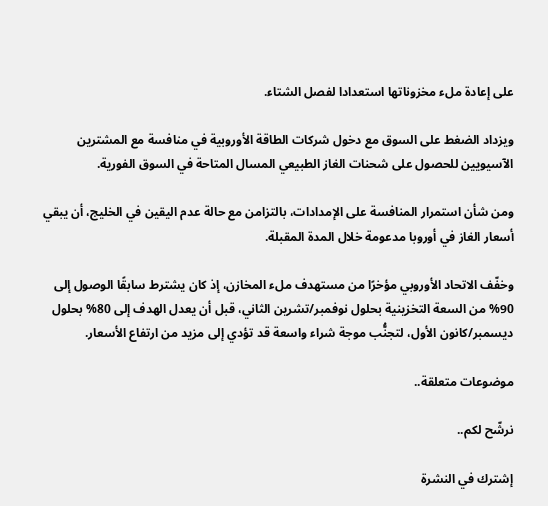على إعادة ملء مخزوناتها استعدادا لفصل الشتاء.

ويزداد الضغط على السوق مع دخول شركات الطاقة الأوروبية في منافسة مع المشترين الآسيويين للحصول على شحنات الغاز الطبيعي المسال المتاحة في السوق الفورية.

ومن شأن استمرار المنافسة على الإمدادات، بالتزامن مع حالة عدم اليقين في الخليج، أن يبقي أسعار الغاز في أوروبا مدعومة خلال المدة المقبلة.

وخفّف الاتحاد الأوروبي مؤخرًا من مستهدف ملء المخازن، إذ كان يشترط سابقًا الوصول إلى 90% من السعة التخزينية بحلول نوفمبر/تشرين الثاني، قبل أن يعدل الهدف إلى 80% بحلول ديسمبر/كانون الأول، لتجنُّب موجة شراء واسعة قد تؤدي إلى مزيد من ارتفاع الأسعار.

موضوعات متعلقة..

نرشّح لكم..

إشترك في النشرة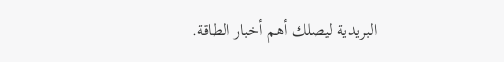البريدية ليصلك أهم أخبار الطاقة.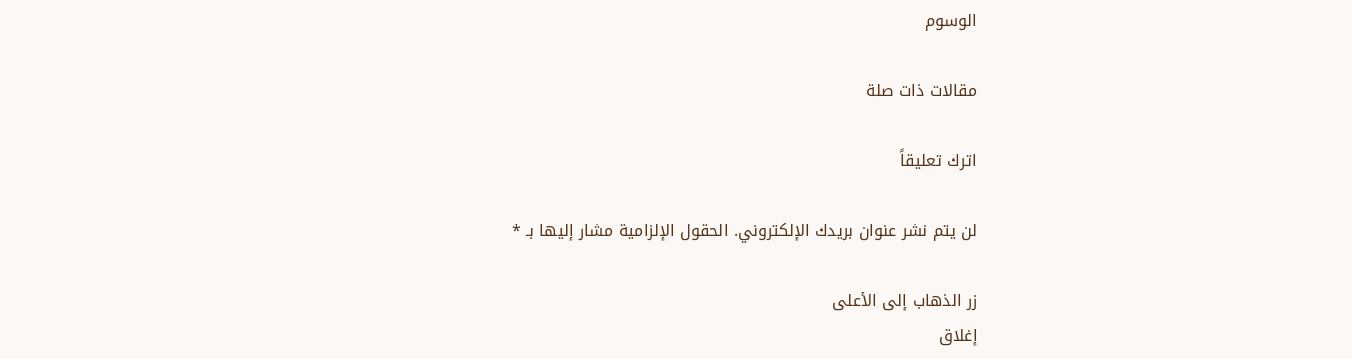الوسوم

مقالات ذات صلة

اترك تعليقاً

لن يتم نشر عنوان بريدك الإلكتروني. الحقول الإلزامية مشار إليها بـ *

زر الذهاب إلى الأعلى
إغلاق